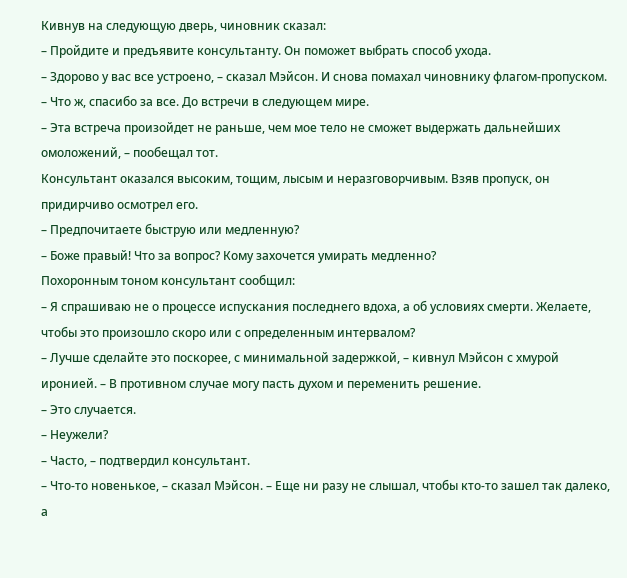Кивнув на следующую дверь, чиновник сказал:
– Пройдите и предъявите консультанту. Он поможет выбрать способ ухода.
– Здорово у вас все устроено, – сказал Мэйсон. И снова помахал чиновнику флагом-пропуском. – Что ж, спасибо за все. До встречи в следующем мире.
– Эта встреча произойдет не раньше, чем мое тело не сможет выдержать дальнейших омоложений, – пообещал тот.
Консультант оказался высоким, тощим, лысым и неразговорчивым. Взяв пропуск, он придирчиво осмотрел его.
– Предпочитаете быструю или медленную?
– Боже правый! Что за вопрос? Кому захочется умирать медленно?
Похоронным тоном консультант сообщил:
– Я спрашиваю не о процессе испускания последнего вдоха, а об условиях смерти. Желаете, чтобы это произошло скоро или с определенным интервалом?
– Лучше сделайте это поскорее, с минимальной задержкой, – кивнул Мэйсон с хмурой иронией. – В противном случае могу пасть духом и переменить решение.
– Это случается.
– Неужели?
– Часто, – подтвердил консультант.
– Что-то новенькое, – сказал Мэйсон. – Еще ни разу не слышал, чтобы кто-то зашел так далеко, а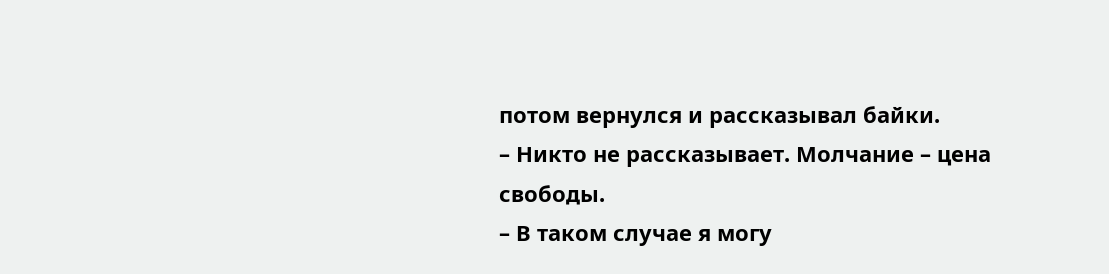потом вернулся и рассказывал байки.
– Никто не рассказывает. Молчание – цена свободы.
– В таком случае я могу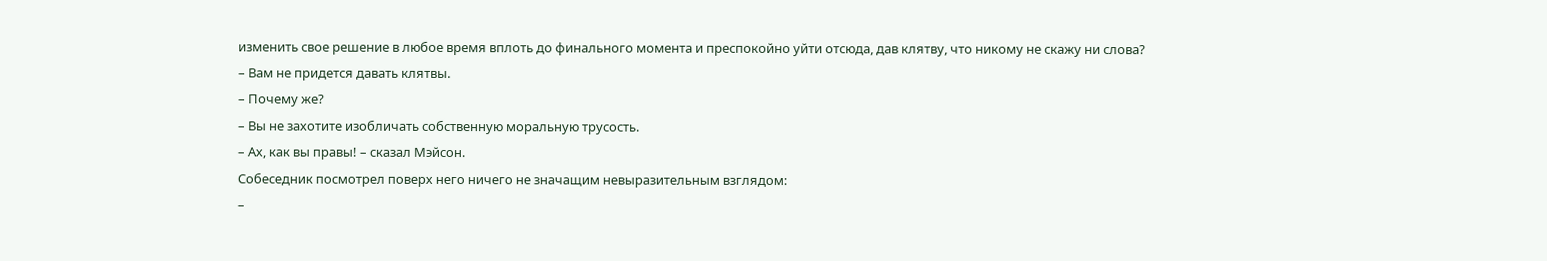изменить свое решение в любое время вплоть до финального момента и преспокойно уйти отсюда, дав клятву, что никому не скажу ни слова?
– Вам не придется давать клятвы.
– Почему же?
– Вы не захотите изобличать собственную моральную трусость.
– Ах, как вы правы! – сказал Мэйсон.
Собеседник посмотрел поверх него ничего не значащим невыразительным взглядом:
–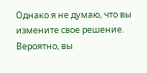Однако я не думаю, что вы измените свое решение. Вероятно, вы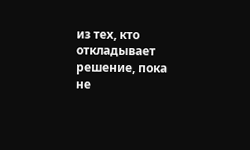из тех, кто откладывает решение, пока не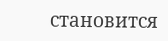становится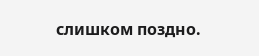слишком поздно.